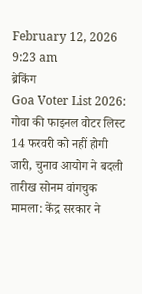February 12, 2026 9:23 am
ब्रेकिंग
Goa Voter List 2026: गोवा की फाइनल वोटर लिस्ट 14 फरवरी को नहीं होगी जारी, चुनाव आयोग ने बदली तारीख सोनम वांगचुक मामला: केंद्र सरकार ने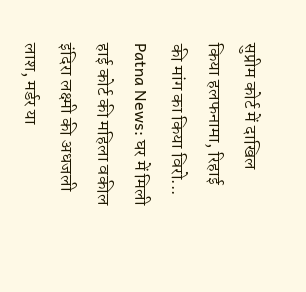सुप्रीम कोर्ट में दाखिल किया हलफनामा, रिहाई की मांग का किया विरो... Patna News: घर में मिली हाई कोर्ट की महिला वकील इंदिरा लक्ष्मी की अधजली लाश, मर्डर या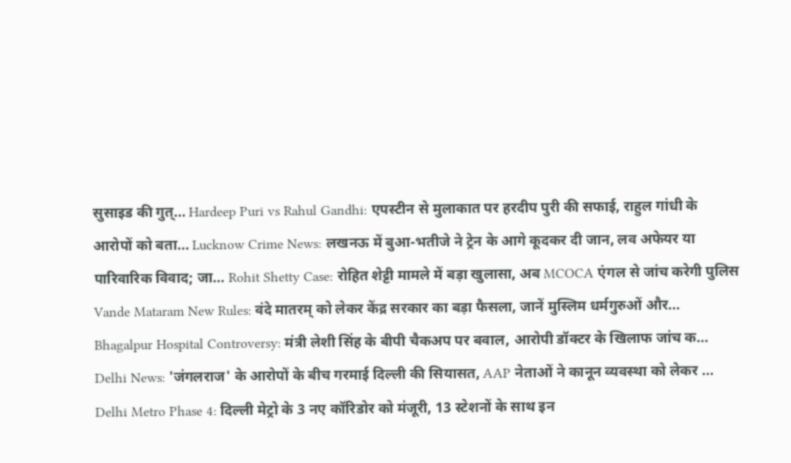सुसाइड की गुत्... Hardeep Puri vs Rahul Gandhi: एपस्टीन से मुलाकात पर हरदीप पुरी की सफाई, राहुल गांधी के आरोपों को बता... Lucknow Crime News: लखनऊ में बुआ-भतीजे ने ट्रेन के आगे कूदकर दी जान, लव अफेयर या पारिवारिक विवाद; जा... Rohit Shetty Case: रोहित शेट्टी मामले में बड़ा खुलासा, अब MCOCA एंगल से जांच करेगी पुलिस Vande Mataram New Rules: वंदे मातरम् को लेकर केंद्र सरकार का बड़ा फैसला, जानें मुस्लिम धर्मगुरुओं और... Bhagalpur Hospital Controversy: मंत्री लेशी सिंह के बीपी चैकअप पर बवाल, आरोपी डॉक्टर के खिलाफ जांच क... Delhi News: 'जंगलराज' के आरोपों के बीच गरमाई दिल्ली की सियासत, AAP नेताओं ने कानून व्यवस्था को लेकर ... Delhi Metro Phase 4: दिल्ली मेट्रो के 3 नए कॉरिडोर को मंजूरी, 13 स्टेशनों के साथ इन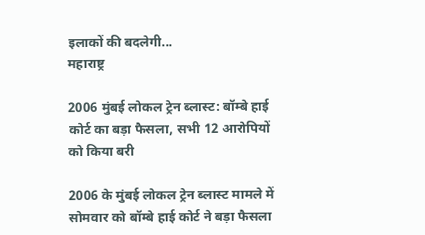इलाकों की बदलेगी...
महाराष्ट्र

2006 मुंबई लोकल ट्रेन ब्लास्ट: बॉम्बे हाई कोर्ट का बड़ा फैसला, सभी 12 आरोपियों को किया बरी

2006 के मुंबई लोकल ट्रेन ब्लास्ट मामले में सोमवार को बॉम्बे हाई कोर्ट ने बड़ा फैसला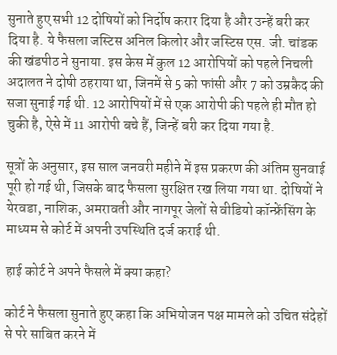सुनाते हुए सभी 12 दोषियों को निर्दोष करार दिया है और उन्हें बरी कर दिया है. ये फैसला जस्टिस अनिल किलोर और जस्टिस एस. जी. चांडक की खंडपीठ ने सुनाया. इस केस में कुल 12 आरोपियों को पहले निचली अदालत ने दोषी ठहराया था, जिनमें से 5 को फांसी और 7 को उम्रकैद की सजा सुनाई गई थी. 12 आरोपियों में से एक आरोपी की पहले ही मौत हो चुकी है, ऐसे में 11 आरोपी बचे हैं, जिन्हें बरी कर दिया गया है.

सूत्रों के अनुसार, इस साल जनवरी महीने में इस प्रकरण की अंतिम सुनवाई पूरी हो गई थी, जिसके बाद फैसला सुरक्षित रख लिया गया था. दोषियों ने येरवडा, नाशिक, अमरावती और नागपूर जेलों से वीडियो कॉन्फ्रेंसिंग के माध्यम से कोर्ट में अपनी उपस्थिति दर्ज कराई थी.

हाई कोर्ट ने अपने फैसले में क्या कहा?

कोर्ट ने फैसला सुनाते हुए कहा कि अभियोजन पक्ष मामले को उचित संदेहों से परे साबित करने में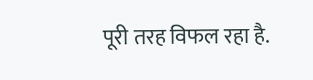पूरी तरह विफल रहा है.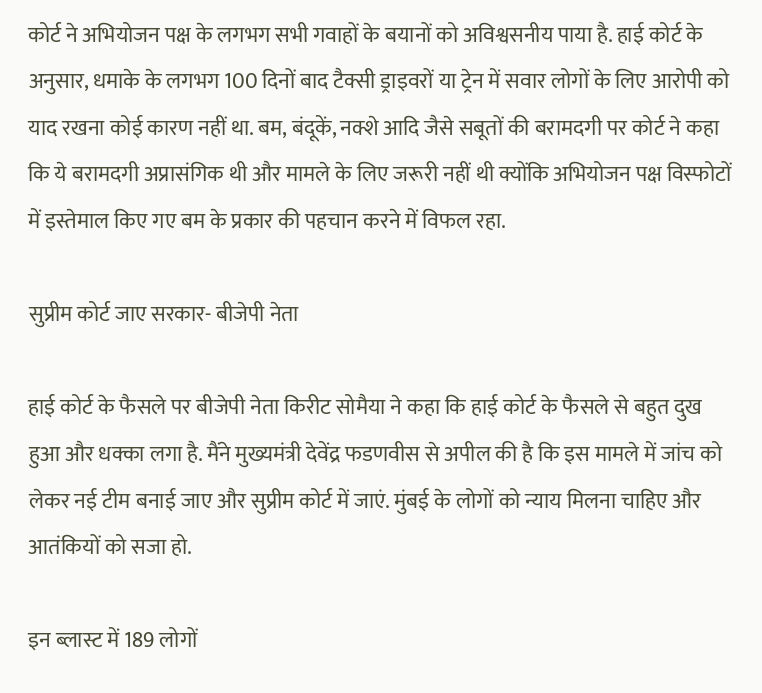कोर्ट ने अभियोजन पक्ष के लगभग सभी गवाहों के बयानों को अविश्वसनीय पाया है. हाई कोर्ट के अनुसार, धमाके के लगभग 100 दिनों बाद टैक्सी ड्राइवरों या ट्रेन में सवार लोगों के लिए आरोपी को याद रखना कोई कारण नहीं था. बम, बंदूकें, नक्शे आदि जैसे सबूतों की बरामदगी पर कोर्ट ने कहा कि ये बरामदगी अप्रासंगिक थी और मामले के लिए जरूरी नहीं थी क्योंकि अभियोजन पक्ष विस्फोटों में इस्तेमाल किए गए बम के प्रकार की पहचान करने में विफल रहा.

सुप्रीम कोर्ट जाए सरकार- बीजेपी नेता

हाई कोर्ट के फैसले पर बीजेपी नेता किरीट सोमैया ने कहा कि हाई कोर्ट के फैसले से बहुत दुख हुआ और धक्का लगा है. मैंने मुख्यमंत्री देवेंद्र फडणवीस से अपील की है कि इस मामले में जांच को लेकर नई टीम बनाई जाए और सुप्रीम कोर्ट में जाएं. मुंबई के लोगों को न्याय मिलना चाहिए और आतंकियों को सजा हो.

इन ब्लास्ट में 189 लोगों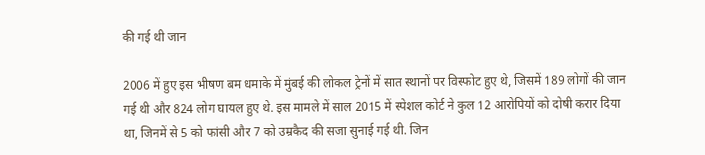की गई थी जान

2006 में हुए इस भीषण बम धमाके में मुंबई की लोकल ट्रेनों में सात स्थानों पर विस्फोट हुए थे, जिसमें 189 लोगों की जान गई थी और 824 लोग घायल हुए थे. इस मामले में साल 2015 में स्पेशल कोर्ट ने कुल 12 आरोपियों को दोषी करार दिया था, जिनमें से 5 को फांसी और 7 को उम्रकैद की सजा सुनाई गई थी. जिन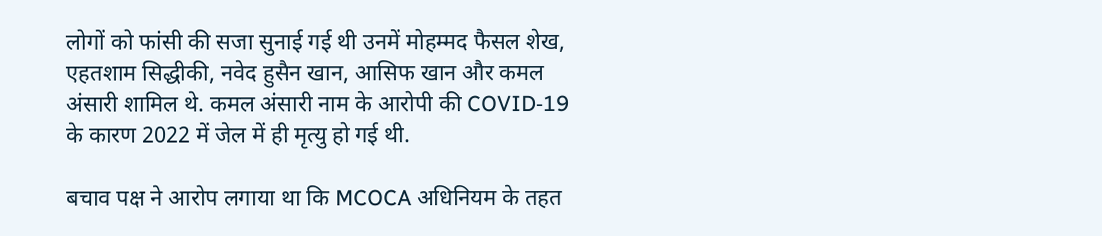लोगों को फांसी की सजा सुनाई गई थी उनमें मोहम्मद फैसल शेख, एहतशाम सिद्धीकी, नवेद हुसैन खान, आसिफ खान और कमल अंसारी शामिल थे. कमल अंसारी नाम के आरोपी की COVID‑19 के कारण 2022 में जेल में ही मृत्यु हो गई थी.

बचाव पक्ष ने आरोप लगाया था कि MCOCA अधिनियम के तहत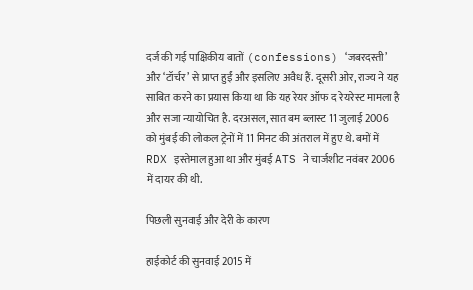दर्ज की गई पाक्षिकीय बातों (confessions) ‘जबरदस्ती’ और ‘टॉर्चर’ से प्राप्त हुईं और इसलिए अवैध हैं. दूसरी ओर, राज्य ने यह साबित करने का प्रयास किया था कि यह रेयर ऑफ द रेयरेस्ट मामला है और सजा न्यायोचित है. दरअसल, सात बम ब्लास्ट 11 जुलाई 2006 को मुंबई की लोकल ट्रेनों में 11 मिनट की अंतराल में हुए थे. बमों में RDX इस्तेमाल हुआ था और मुंबई ATS ने चार्जशीट नवंबर 2006 में दायर की थी.

पिछली सुनवाई और देरी के कारण

हाईकोर्ट की सुनवाई 2015 में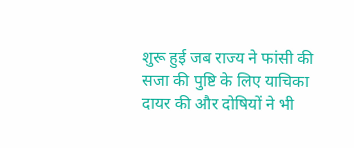शुरू हुई जब राज्य ने फांसी की सजा की पुष्टि के लिए याचिका दायर की और दोषियों ने भी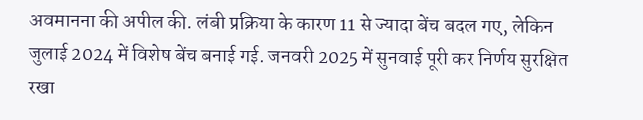अवमानना की अपील की. लंबी प्रक्रिया के कारण 11 से ज्यादा बेंच बदल गए, लेकिन जुलाई 2024 में विशेष बेंच बनाई गई. जनवरी 2025 में सुनवाई पूरी कर निर्णय सुरक्षित रखा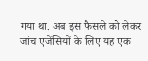गया था. अब इस फैसले को लेकर जांच एजेंसियों के लिए यह एक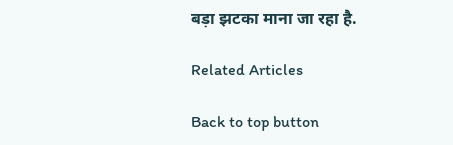बड़ा झटका माना जा रहा है.

Related Articles

Back to top button